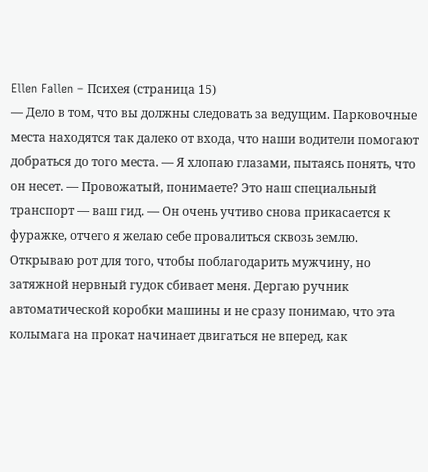Ellen Fallen – Психея (страница 15)
— Дело в том, что вы должны следовать за ведущим. Парковочные места находятся так далеко от входа, что наши водители помогают добраться до того места. — Я хлопаю глазами, пытаясь понять, что он несет. — Провожатый, понимаете? Это наш специальный транспорт — ваш гид. — Он очень учтиво снова прикасается к фуражке, отчего я желаю себе провалиться сквозь землю.
Открываю рот для того, чтобы поблагодарить мужчину, но затяжной нервный гудок сбивает меня. Дергаю ручник автоматической коробки машины и не сразу понимаю, что эта колымага на прокат начинает двигаться не вперед, как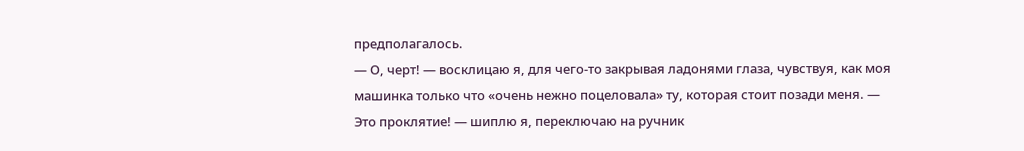предполагалось.
— О, черт! — восклицаю я, для чего-то закрывая ладонями глаза, чувствуя, как моя машинка только что «очень нежно поцеловала» ту, которая стоит позади меня. — Это проклятие! — шиплю я, переключаю на ручник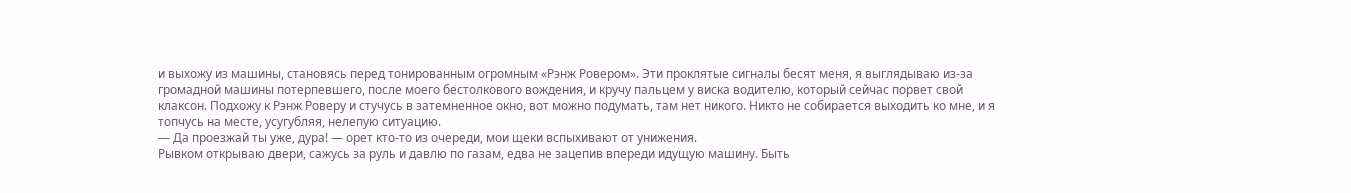и выхожу из машины, становясь перед тонированным огромным «Рэнж Ровером». Эти проклятые сигналы бесят меня, я выглядываю из-за громадной машины потерпевшего, после моего бестолкового вождения, и кручу пальцем у виска водителю, который сейчас порвет свой клаксон. Подхожу к Рэнж Роверу и стучусь в затемненное окно, вот можно подумать, там нет никого. Никто не собирается выходить ко мне, и я топчусь на месте, усугубляя, нелепую ситуацию.
— Да проезжай ты уже, дура! — орет кто-то из очереди, мои щеки вспыхивают от унижения.
Рывком открываю двери, сажусь за руль и давлю по газам, едва не зацепив впереди идущую машину. Быть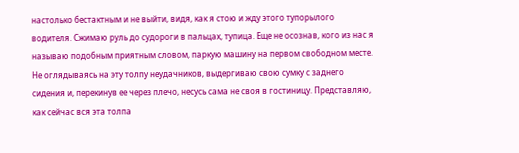настолько бестактным и не выйти, видя, как я стою и жду этого тупорылого водителя. Сжимаю руль до судороги в пальцах, тупица. Еще не осознав, кого из нас я называю подобным приятным словом, паркую машину на первом свободном месте.
Не оглядываясь на эту толпу неудачников, выдергиваю свою сумку с заднего сидения и, перекинув ее через плечо, несусь сама не своя в гостиницу. Представляю, как сейчас вся эта толпа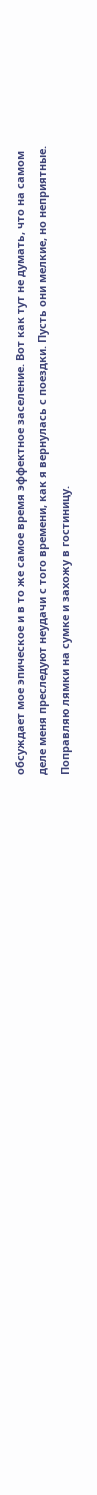обсуждает мое эпическое и в то же самое время эффектное заселение. Вот как тут не думать, что на самом деле меня преследуют неудачи с того времени, как я вернулась с поездки. Пусть они мелкие, но неприятные. Поправляю лямки на сумке и захожу в гостиницу.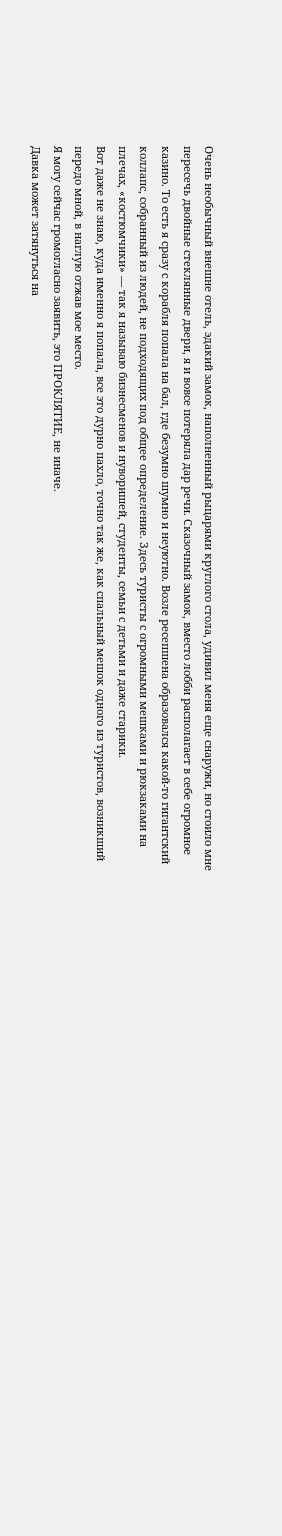Очень необычный внешне отель, эдакий замок, наполненный рыцарями круглого стола, удивил меня еще снаружи, но стоило мне пересечь двойные стеклянные двери, я и вовсе потеряла дар речи. Сказочный замок, вместо лобби располагает в себе огромное казино. То есть я сразу с корабля попала на бал, где безумно шумно и неуютно. Возле ресепшена образовался какой-то гигантский коллапс, собранный из людей, не подходящих под общее определение. Здесь туристы с огромными мешками и рюкзаками на плечах, «костюмчики» — так я называю бизнесменов и нуворишей, студенты, семьи с детьми и даже старики.
Вот даже не знаю, куда именно я попала, все это дурно пахло, точно так же, как спальный мешок одного из туристов, возникший передо мной, в наглую отжав мое место.
Я могу сейчас громогласно заявить, это ПРОКЛЯТИЕ, не иначе.
Давка может затянуться на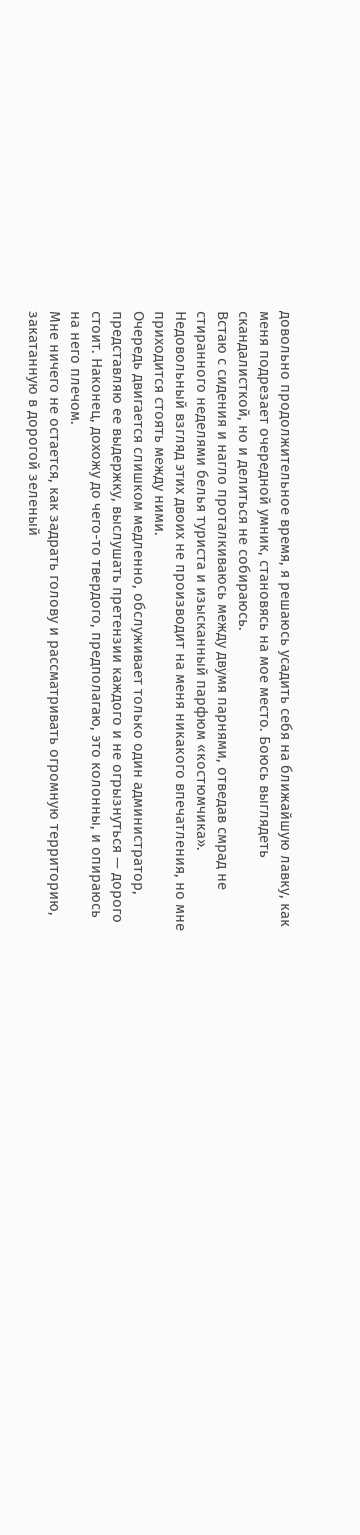довольно продолжительное время, я решаюсь усадить себя на ближайшую лавку, как меня подрезает очередной умник, становясь на мое место. Боюсь выглядеть скандалисткой, но и делиться не собираюсь.
Встаю с сидения и нагло проталкиваюсь между двумя парнями, отведав смрад не стиранного неделями белья туриста и изысканный парфюм «костюмчика». Недовольный взгляд этих двоих не производит на меня никакого впечатления, но мне приходится стоять между ними.
Очередь двигается слишком медленно, обслуживает только один администратор, представляю ее выдержку, выслушать претензии каждого и не огрызнуться — дорого стоит. Наконец, дохожу до чего-то твердого, предполагаю, это колонны, и опираюсь на него плечом.
Мне ничего не остается, как задрать голову и рассматривать огромную территорию, закатанную в дорогой зеленый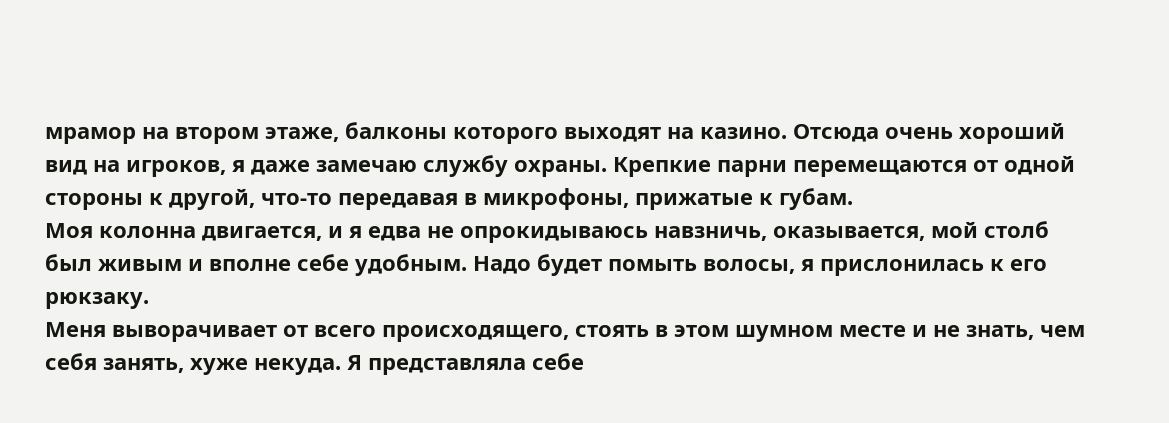мрамор на втором этаже, балконы которого выходят на казино. Отсюда очень хороший вид на игроков, я даже замечаю службу охраны. Крепкие парни перемещаются от одной стороны к другой, что-то передавая в микрофоны, прижатые к губам.
Моя колонна двигается, и я едва не опрокидываюсь навзничь, оказывается, мой столб был живым и вполне себе удобным. Надо будет помыть волосы, я прислонилась к его рюкзаку.
Меня выворачивает от всего происходящего, стоять в этом шумном месте и не знать, чем себя занять, хуже некуда. Я представляла себе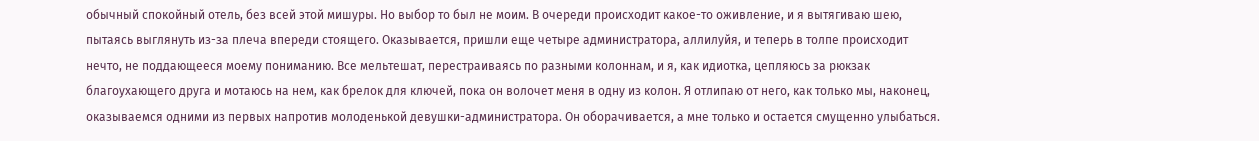обычный спокойный отель, без всей этой мишуры. Но выбор то был не моим. В очереди происходит какое-то оживление, и я вытягиваю шею, пытаясь выглянуть из-за плеча впереди стоящего. Оказывается, пришли еще четыре администратора, аллилуйя, и теперь в толпе происходит нечто, не поддающееся моему пониманию. Все мельтешат, перестраиваясь по разными колоннам, и я, как идиотка, цепляюсь за рюкзак благоухающего друга и мотаюсь на нем, как брелок для ключей, пока он волочет меня в одну из колон. Я отлипаю от него, как только мы, наконец, оказываемся одними из первых напротив молоденькой девушки-администратора. Он оборачивается, а мне только и остается смущенно улыбаться.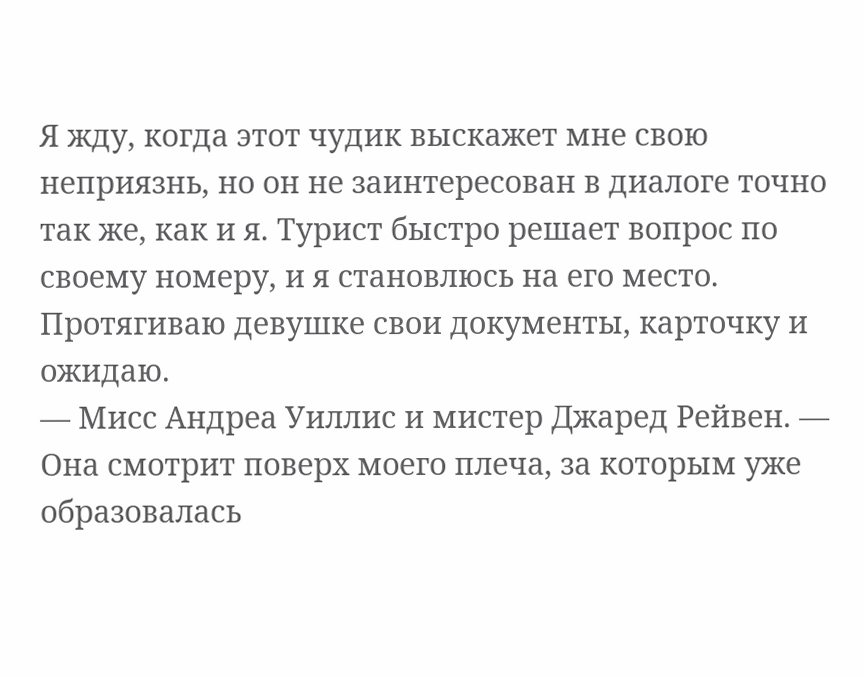Я жду, когда этот чудик выскажет мне свою неприязнь, но он не заинтересован в диалоге точно так же, как и я. Турист быстро решает вопрос по своему номеру, и я становлюсь на его место. Протягиваю девушке свои документы, карточку и ожидаю.
— Мисс Андреа Уиллис и мистер Джаред Рейвен. — Она смотрит поверх моего плеча, за которым уже образовалась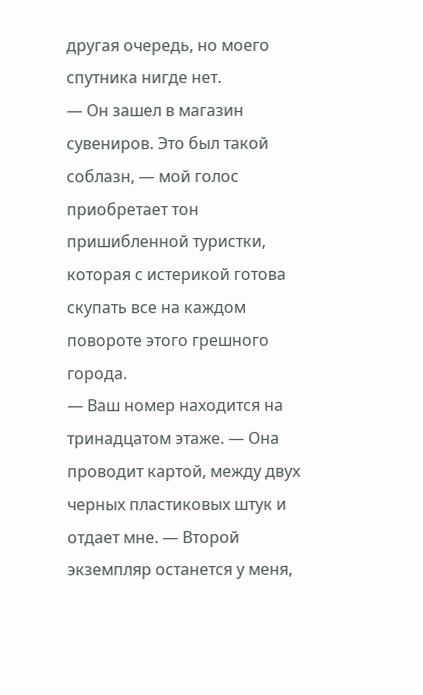другая очередь, но моего спутника нигде нет.
— Он зашел в магазин сувениров. Это был такой соблазн, — мой голос приобретает тон пришибленной туристки, которая с истерикой готова скупать все на каждом повороте этого грешного города.
— Ваш номер находится на тринадцатом этаже. — Она проводит картой, между двух черных пластиковых штук и отдает мне. — Второй экземпляр останется у меня,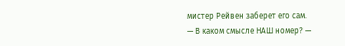мистер Рейвен заберет его сам.
— В каком смысле НАШ номер? —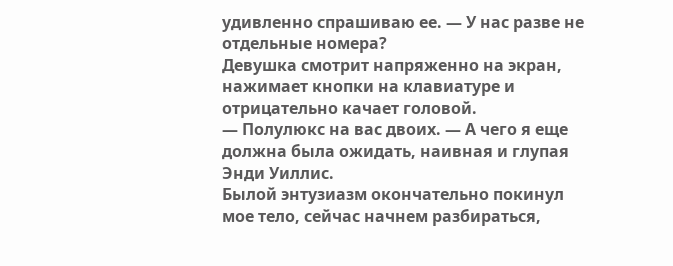удивленно спрашиваю ее. — У нас разве не отдельные номера?
Девушка смотрит напряженно на экран, нажимает кнопки на клавиатуре и отрицательно качает головой.
— Полулюкс на вас двоих. — А чего я еще должна была ожидать, наивная и глупая Энди Уиллис.
Былой энтузиазм окончательно покинул мое тело, сейчас начнем разбираться,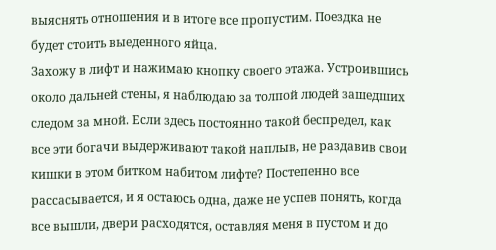выяснять отношения и в итоге все пропустим. Поездка не будет стоить выеденного яйца.
Захожу в лифт и нажимаю кнопку своего этажа. Устроившись около дальней стены, я наблюдаю за толпой людей зашедших следом за мной. Если здесь постоянно такой беспредел, как все эти богачи выдерживают такой наплыв, не раздавив свои кишки в этом битком набитом лифте? Постепенно все рассасывается, и я остаюсь одна, даже не успев понять, когда все вышли, двери расходятся, оставляя меня в пустом и до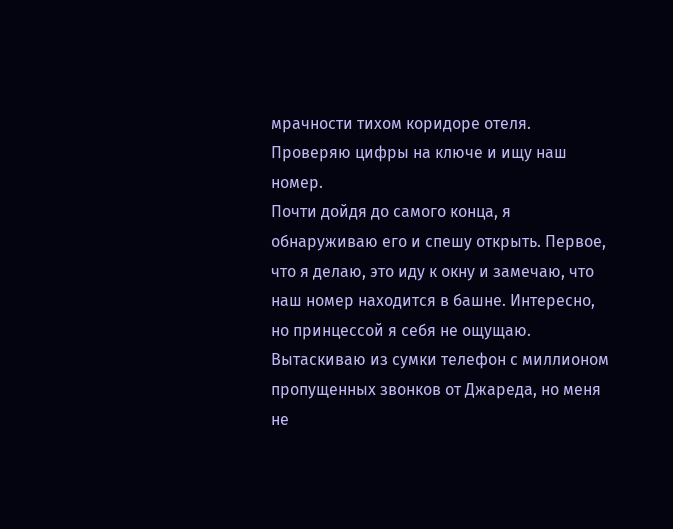мрачности тихом коридоре отеля. Проверяю цифры на ключе и ищу наш номер.
Почти дойдя до самого конца, я обнаруживаю его и спешу открыть. Первое, что я делаю, это иду к окну и замечаю, что наш номер находится в башне. Интересно, но принцессой я себя не ощущаю. Вытаскиваю из сумки телефон с миллионом пропущенных звонков от Джареда, но меня не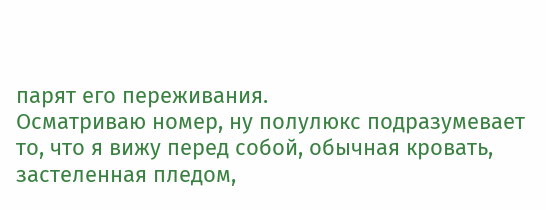парят его переживания.
Осматриваю номер, ну полулюкс подразумевает то, что я вижу перед собой, обычная кровать, застеленная пледом,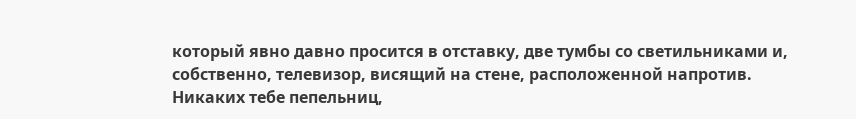который явно давно просится в отставку, две тумбы со светильниками и, собственно, телевизор, висящий на стене, расположенной напротив. Никаких тебе пепельниц,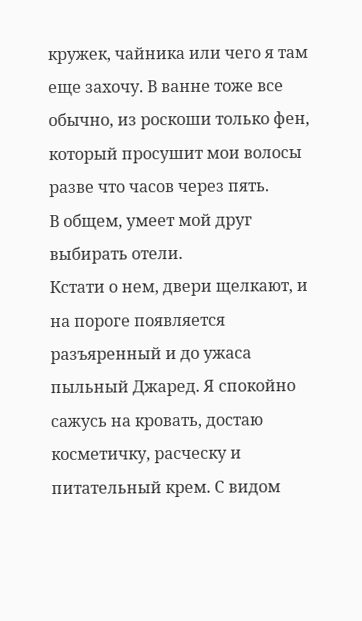кружек, чайника или чего я там еще захочу. В ванне тоже все обычно, из роскоши только фен, который просушит мои волосы разве что часов через пять.
В общем, умеет мой друг выбирать отели.
Кстати о нем, двери щелкают, и на пороге появляется разъяренный и до ужаса пыльный Джаред. Я спокойно сажусь на кровать, достаю косметичку, расческу и питательный крем. С видом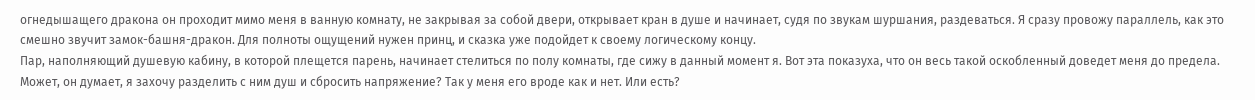огнедышащего дракона он проходит мимо меня в ванную комнату, не закрывая за собой двери, открывает кран в душе и начинает, судя по звукам шуршания, раздеваться. Я сразу провожу параллель, как это смешно звучит замок-башня-дракон. Для полноты ощущений нужен принц, и сказка уже подойдет к своему логическому концу.
Пар, наполняющий душевую кабину, в которой плещется парень, начинает стелиться по полу комнаты, где сижу в данный момент я. Вот эта показуха, что он весь такой оскобленный доведет меня до предела. Может, он думает, я захочу разделить с ним душ и сбросить напряжение? Так у меня его вроде как и нет. Или есть?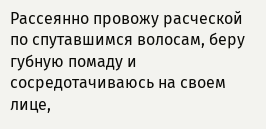Рассеянно провожу расческой по спутавшимся волосам, беру губную помаду и сосредотачиваюсь на своем лице,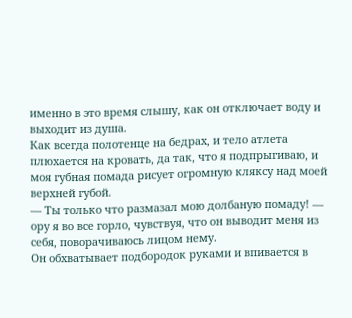именно в это время слышу, как он отключает воду и выходит из душа.
Как всегда полотенце на бедрах, и тело атлета плюхается на кровать, да так, что я подпрыгиваю, и моя губная помада рисует огромную кляксу над моей верхней губой.
— Ты только что размазал мою долбаную помаду! — ору я во все горло, чувствуя, что он выводит меня из себя, поворачиваюсь лицом нему.
Он обхватывает подбородок руками и впивается в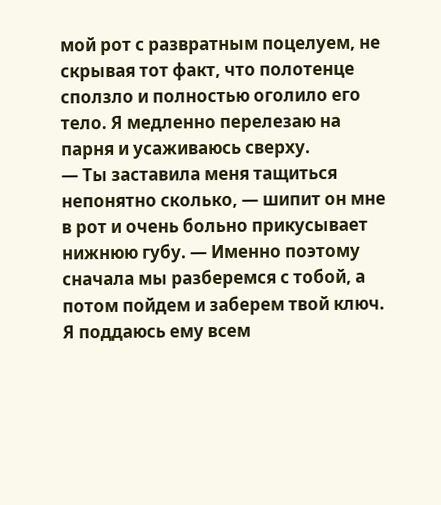мой рот с развратным поцелуем, не скрывая тот факт, что полотенце сползло и полностью оголило его тело. Я медленно перелезаю на парня и усаживаюсь сверху.
— Ты заставила меня тащиться непонятно сколько, — шипит он мне в рот и очень больно прикусывает нижнюю губу. — Именно поэтому сначала мы разберемся с тобой, а потом пойдем и заберем твой ключ.
Я поддаюсь ему всем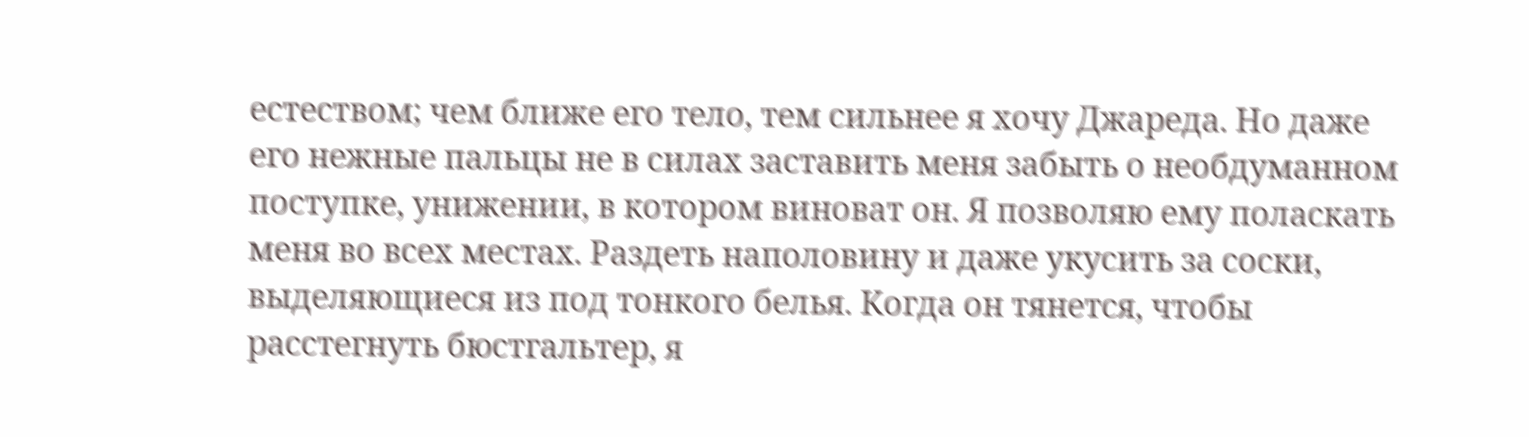естеством; чем ближе его тело, тем сильнее я хочу Джареда. Но даже его нежные пальцы не в силах заставить меня забыть о необдуманном поступке, унижении, в котором виноват он. Я позволяю ему поласкать меня во всех местах. Раздеть наполовину и даже укусить за соски, выделяющиеся из под тонкого белья. Когда он тянется, чтобы расстегнуть бюстгальтер, я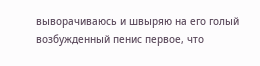выворачиваюсь и швыряю на его голый возбужденный пенис первое, что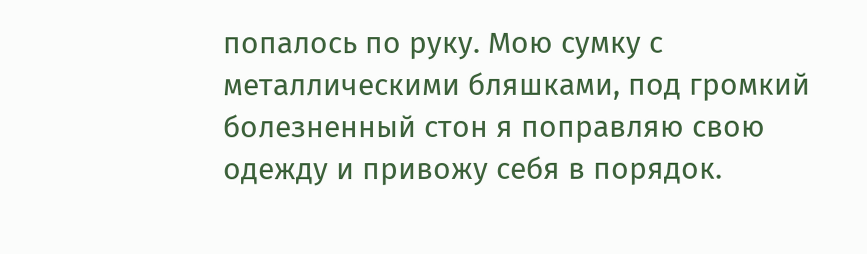попалось по руку. Мою сумку с металлическими бляшками, под громкий болезненный стон я поправляю свою одежду и привожу себя в порядок.